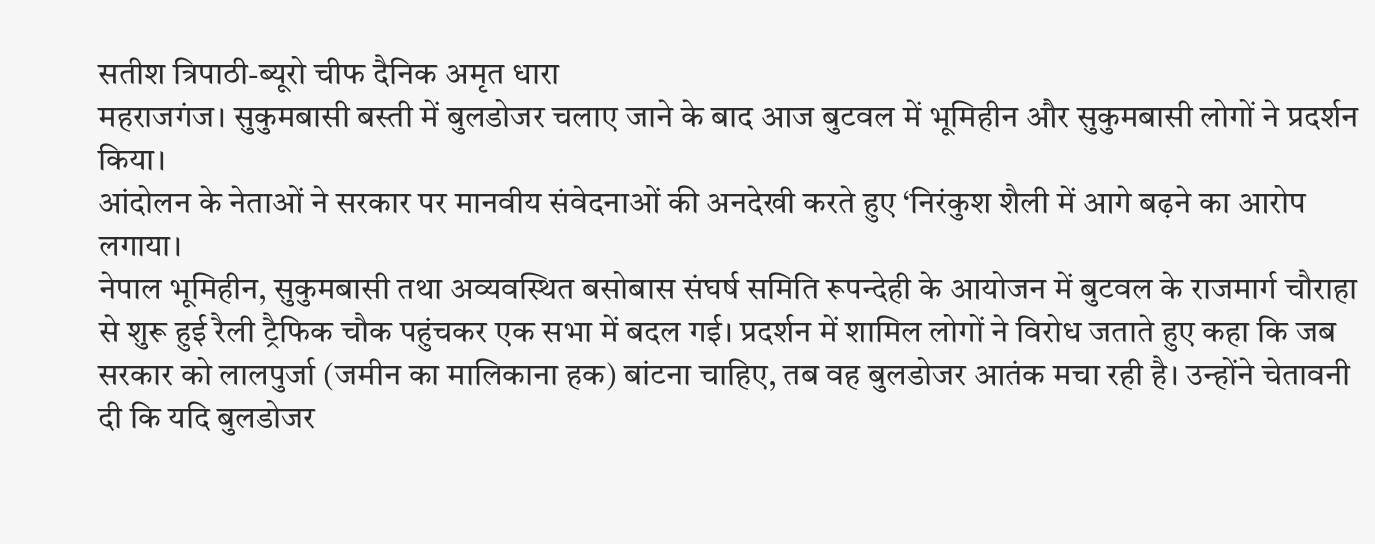सतीश त्रिपाठी-ब्यूरो चीफ दैनिक अमृत धारा
महराजगंज। सुकुमबासी बस्ती में बुलडोजर चलाए जाने के बाद आज बुटवल में भूमिहीन और सुकुमबासी लोगों ने प्रदर्शन किया।
आंदोलन के नेताओं ने सरकार पर मानवीय संवेदनाओं की अनदेखी करते हुए ‘निरंकुश शैली में आगे बढ़ने का आरोप लगाया।
नेपाल भूमिहीन, सुकुमबासी तथा अव्यवस्थित बसोबास संघर्ष समिति रूपन्देही के आयोजन में बुटवल के राजमार्ग चौराहा से शुरू हुई रैली ट्रैफिक चौक पहुंचकर एक सभा में बदल गई। प्रदर्शन में शामिल लोगों ने विरोध जताते हुए कहा कि जब सरकार को लालपुर्जा (जमीन का मालिकाना हक) बांटना चाहिए, तब वह बुलडोजर आतंक मचा रही है। उन्होंने चेतावनी दी कि यदि बुलडोजर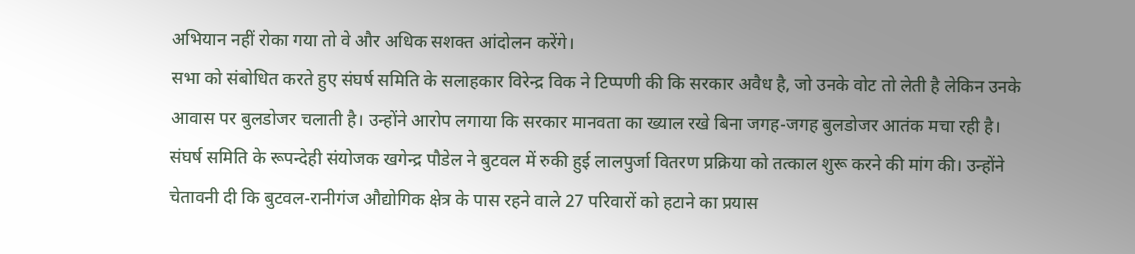अभियान नहीं रोका गया तो वे और अधिक सशक्त आंदोलन करेंगे।
सभा को संबोधित करते हुए संघर्ष समिति के सलाहकार विरेन्द्र विक ने टिप्पणी की कि सरकार अवैध है, जो उनके वोट तो लेती है लेकिन उनके आवास पर बुलडोजर चलाती है। उन्होंने आरोप लगाया कि सरकार मानवता का ख्याल रखे बिना जगह-जगह बुलडोजर आतंक मचा रही है।
संघर्ष समिति के रूपन्देही संयोजक खगेन्द्र पौडेल ने बुटवल में रुकी हुई लालपुर्जा वितरण प्रक्रिया को तत्काल शुरू करने की मांग की। उन्होंने चेतावनी दी कि बुटवल-रानीगंज औद्योगिक क्षेत्र के पास रहने वाले 27 परिवारों को हटाने का प्रयास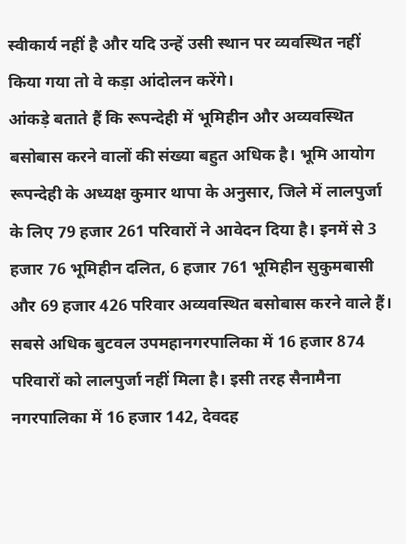स्वीकार्य नहीं है और यदि उन्हें उसी स्थान पर व्यवस्थित नहीं किया गया तो वे कड़ा आंदोलन करेंगे।
आंकड़े बताते हैं कि रूपन्देही में भूमिहीन और अव्यवस्थित बसोबास करने वालों की संख्या बहुत अधिक है। भूमि आयोग रूपन्देही के अध्यक्ष कुमार थापा के अनुसार, जिले में लालपुर्जा के लिए 79 हजार 261 परिवारों ने आवेदन दिया है। इनमें से 3 हजार 76 भूमिहीन दलित, 6 हजार 761 भूमिहीन सुकुमबासी और 69 हजार 426 परिवार अव्यवस्थित बसोबास करने वाले हैं।
सबसे अधिक बुटवल उपमहानगरपालिका में 16 हजार 874 परिवारों को लालपुर्जा नहीं मिला है। इसी तरह सैनामैना नगरपालिका में 16 हजार 142, देवदह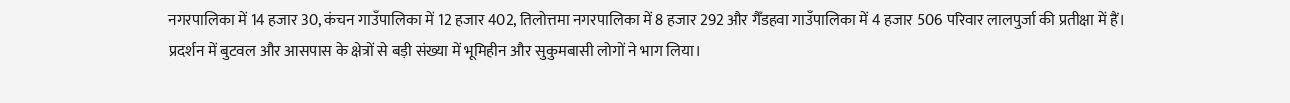नगरपालिका में 14 हजार 30, कंचन गाउँपालिका में 12 हजार 402, तिलोत्तमा नगरपालिका में 8 हजार 292 और गैँडहवा गाउँपालिका में 4 हजार 506 परिवार लालपुर्जा की प्रतीक्षा में हैं।
प्रदर्शन में बुटवल और आसपास के क्षेत्रों से बड़ी संख्या में भूमिहीन और सुकुमबासी लोगों ने भाग लिया।